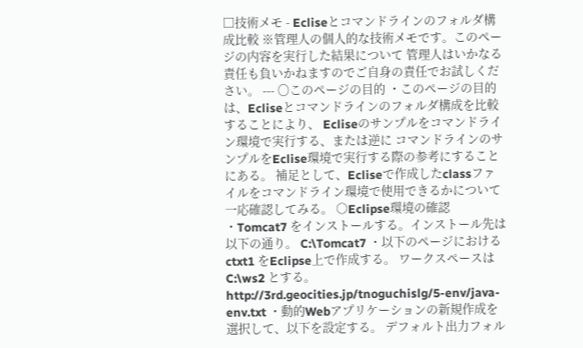□技術メモ - Ecliseとコマンドラインのフォルダ構成比較 ※管理人の個人的な技術メモです。このページの内容を実行した結果について 管理人はいかなる責任も負いかねますのでご自身の責任でお試しください。 --- 〇このページの目的 ・このページの目的は、Ecliseとコマンドラインのフォルダ構成を比較することにより、 Ecliseのサンプルをコマンドライン環境で実行する、または逆に コマンドラインのサンプルをEclise環境で実行する際の参考にすることにある。 補足として、Ecliseで作成したclassファイルをコマンドライン環境で使用できるかについて 一応確認してみる。 ○Eclipse環境の確認 ・Tomcat7 をインストールする。インストール先は以下の通り。 C:\Tomcat7 ・以下のページにおける ctxt1 をEclipse上で作成する。 ワークスペースは C:\ws2 とする。 http://3rd.geocities.jp/tnoguchislg/5-env/java-env.txt ・動的Webアプリケーションの新規作成を選択して、以下を設定する。 デフォルト出力フォル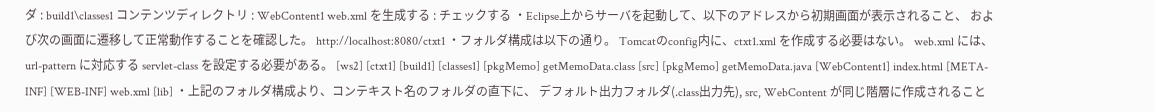ダ : build1\classes1 コンテンツディレクトリ : WebContent1 web.xml を生成する : チェックする ・Eclipse上からサーバを起動して、以下のアドレスから初期画面が表示されること、 および次の画面に遷移して正常動作することを確認した。 http://localhost:8080/ctxt1 ・フォルダ構成は以下の通り。 Tomcatのconfig内に、ctxt1.xml を作成する必要はない。 web.xml には、url-pattern に対応する servlet-class を設定する必要がある。 [ws2] [ctxt1] [build1] [classes1] [pkgMemo] getMemoData.class [src] [pkgMemo] getMemoData.java [WebContent1] index.html [META-INF] [WEB-INF] web.xml [lib] ・上記のフォルダ構成より、コンテキスト名のフォルダの直下に、 デフォルト出力フォルダ(.class出力先), src, WebContent が同じ階層に作成されること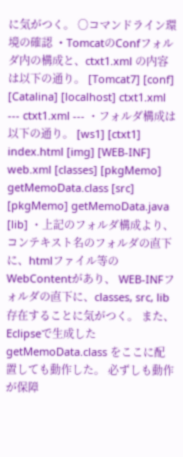に気がつく。 ○コマンドライン環境の確認 ・TomcatのConfフォルダ内の構成と、ctxt1.xml の内容は以下の通り。 [Tomcat7] [conf] [Catalina] [localhost] ctxt1.xml --- ctxt1.xml --- ・フォルダ構成は以下の通り。 [ws1] [ctxt1] index.html [img] [WEB-INF] web.xml [classes] [pkgMemo] getMemoData.class [src] [pkgMemo] getMemoData.java [lib] ・上記のフォルダ構成より、コンテキスト名のフォルダの直下に、htmlファイル等のWebContentがあり、 WEB-INFフォルダの直下に、classes, src, lib 存在することに気がつく。 また、Eclipseで生成した getMemoData.class をここに配置しても動作した。 必ずしも動作が保障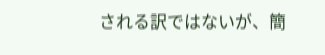される訳ではないが、簡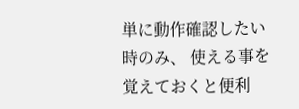単に動作確認したい時のみ、 使える事を覚えておくと便利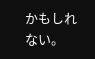かもしれない。